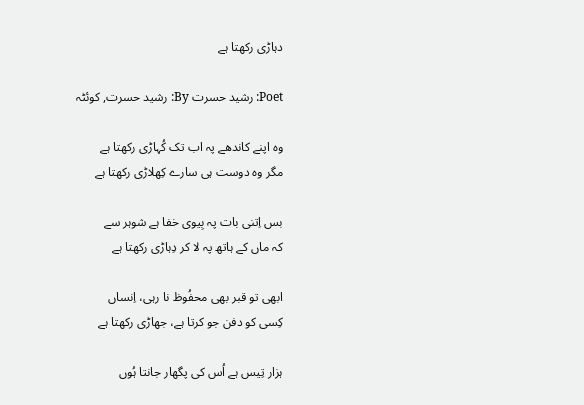دہاڑی رکھتا ہے

Poet: رشید حسرت By: رشید حسرت, کوئٹہ

وہ اپنے کاندھے پہ اب تک کُہاڑی رکھتا ہے
مگر وہ دوست ہی سارے کِھلاڑی رکھتا ہے

بس اِتنی بات پہ بِیوی خفا ہے شوہر سے
کہ ماں کے ہاتھ پہ لا کر دِہاڑی رکھتا ہے

ابھی تو قبر بھی محفُوظ نا رہی، اِنساں
کِسی کو دفن جو کرتا ہے، جھاڑی رکھتا ہے

ہزار تِیس ہے اُس کی پگھار جانتا ہُوں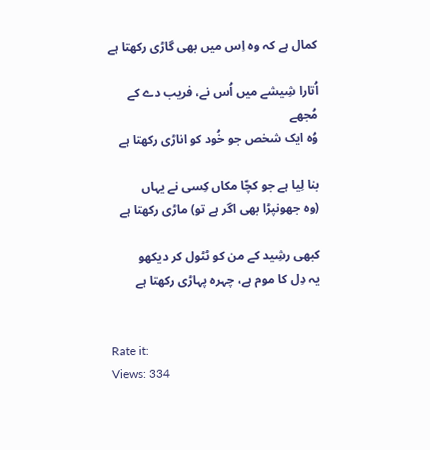کمال ہے کہ وہ اِس میں بھی گاڑی رکھتا ہے

اُتارا شِیشے میں اُس نے، فریب دے کے مُجھے
وُہ ایک شخص جو خُود کو اناڑی رکھتا ہے

بنا لِیا ہے جو کچّا مکاں کِسی نے یہاں
(وہ جھونپڑا بھی اگر ہے تو) ماڑی رکھتا ہے

کبھی رشِید کے من کو ٹٹول کر دیکھو
یہ دِل کا موم ہے، چہرہ پہاڑی رکھتا ہے


Rate it:
Views: 334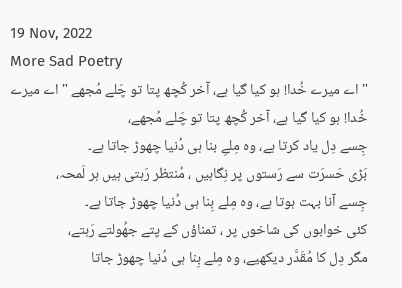19 Nov, 2022
More Sad Poetry
" اے میرے خُدا! ہو کیا گیا ہے، آخر کُچھ پتا تو چَلے مُجھے " اے میرے خُدا! ہو کیا گیا ہے، آخر کُچھ پتا تو چَلے مُجھے،
جِسے دِل یاد کرتا ہے، وہ مِلےِ بنا ہی دُنیا چھوڑ جاتا ہے۔
بَڑی حَسرَت سے رَستوں پر نِگاہیں ، مُنتظر رَہتی ہیں ہر لَمحہ،
جِسے آنا بہت ہوتا ہے، وہ مِلے بِنا ہی دُنیا چھوڑ جاتا ہے۔
کئی خوابوں کی شاخوں پر ، تمناؤں کے پتے جھُولتے رَہتے،
مگر دِل کا مُقَدَّر دیکھیے، وہ مِلے بِنا ہی دُنیا چھوڑ جاتا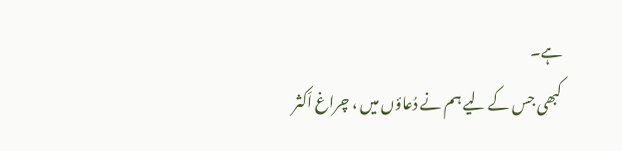ہے۔
کبھی جس کے لیے ہم نے دُعاؤں میں ، چراغ اَکثر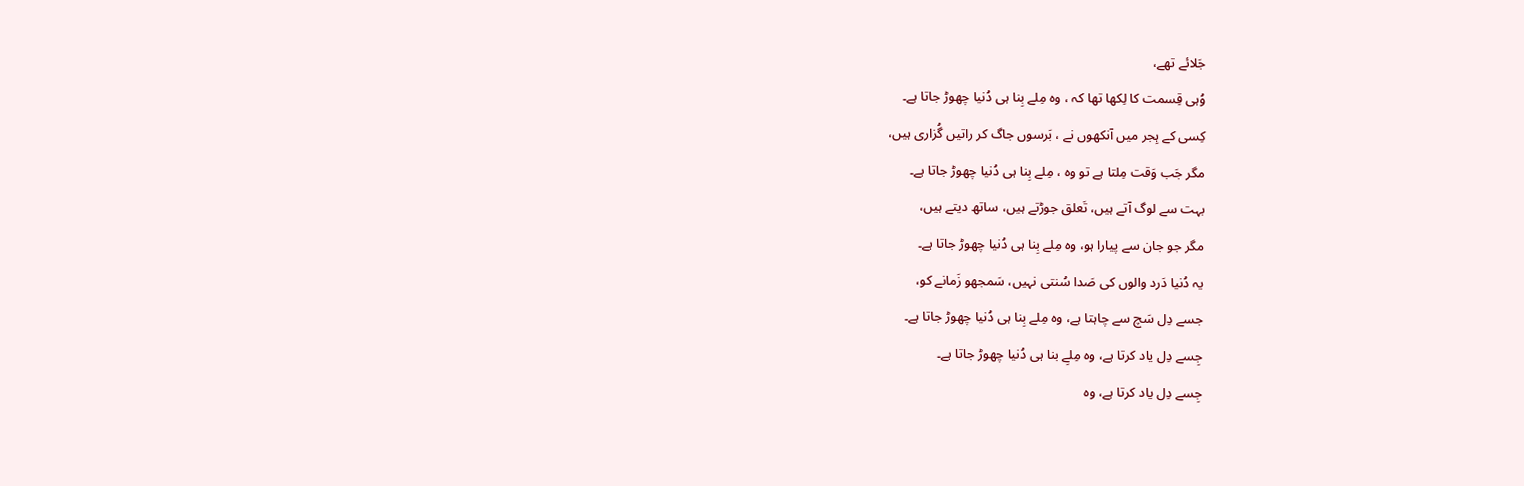جَلائے تھے،
وُہی قِسمت کا لِکھا تھا کہ ، وہ مِلے بِنا ہی دُنیا چھوڑ جاتا ہے۔
کِسی کے ہِجر میں آنکھوں نے ، بَرسوں جاگ کر راتیں گُزاری ہیں،
مگر جَب وَقت مِلتا ہے تو وہ ، مِلے بِنا ہی دُنیا چھوڑ جاتا ہے۔
بہت سے لوگ آتے ہیں، تَعلق جوڑتے ہیں، ساتھ دیتے ہیں،
مگر جو جان سے پیارا ہو، وہ مِلے بِنا ہی دُنیا چھوڑ جاتا ہے۔
یہ دُنیا دَرد والوں کی صَدا سُنتی نہیں، سَمجھو زَمانے کو،
جسے دِل سَچ سے چاہتا ہے، وہ مِلے بِنا ہی دُنیا چھوڑ جاتا ہے۔
جِسے دِل یاد کرتا ہے، وہ مِلےِ بنا ہی دُنیا چھوڑ جاتا ہے۔
جِسے دِل یاد کرتا ہے، وہ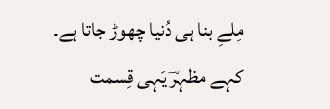مِلےِ بنا ہی دُنیا چھوڑ جاتا ہے۔
کہے مظہرؔ یَہی قِسمت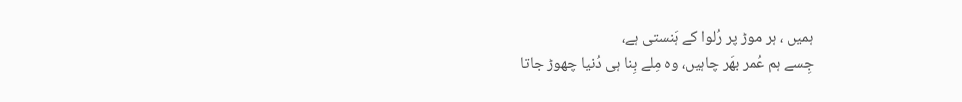ہمیں ، ہر موڑ پر رُلوا کے ہَنستی ہے،
جِسے ہم عُمر بھَر چاہیں، وہ مِلے بِنا ہی دُنیا چھوڑ جاتا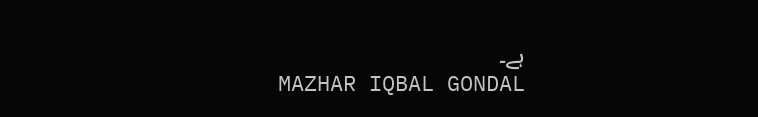ہے۔
MAZHAR IQBAL GONDAL